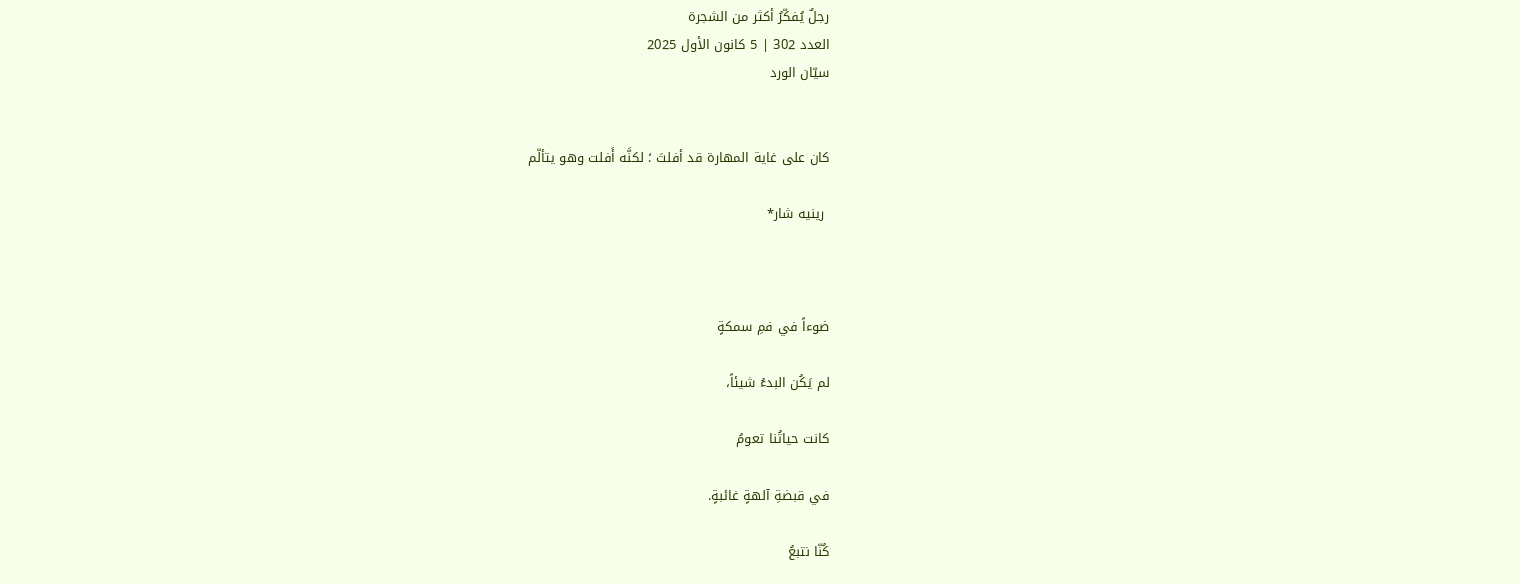رجلٌ يُفكّرُ أكثر من الشجرة
العدد 302 | 5 كانون الأول 2025
سيّان الورد


كان على غاية المهارة قد أفلتَ ؛ لكنَّه أَفلت وهو يتألّم

 رينيه شار*



ضوءاً في فمِ سمكةٍ

لم يَكُن البدءُ شيئاً،

كانت حياتُنا تعومُ

في قبضةِ آلهةٍ غائبةٍ.

كُنّا نتبعُ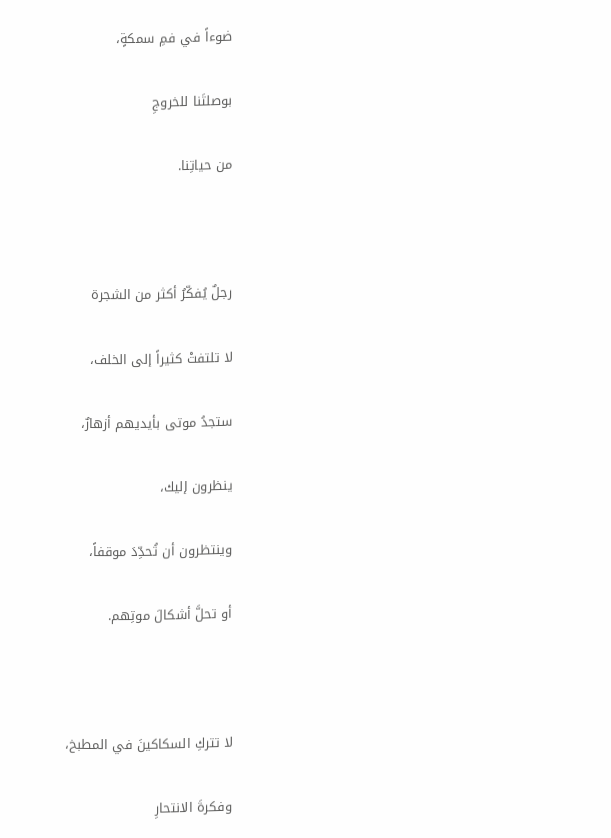ضوءاً في فمِ سمكةٍ،

بوصلتَنا للخروجِ

من حياتِنا.



رجلٌ يُفكّرُ أكثر من الشجرة

لا تلتفتْ كثيراً إلى الخلف،

ستجدُ موتى بأيديهم أزهارٌ،

ينظرون إليك،

وينتظرون أن تُحدِّدَ موقفاً،

أو تحلَّ أشكالَ موتِهم.



لا تتركِ السكاكينَ في المطبخ،

وفكرةَ الانتحارِ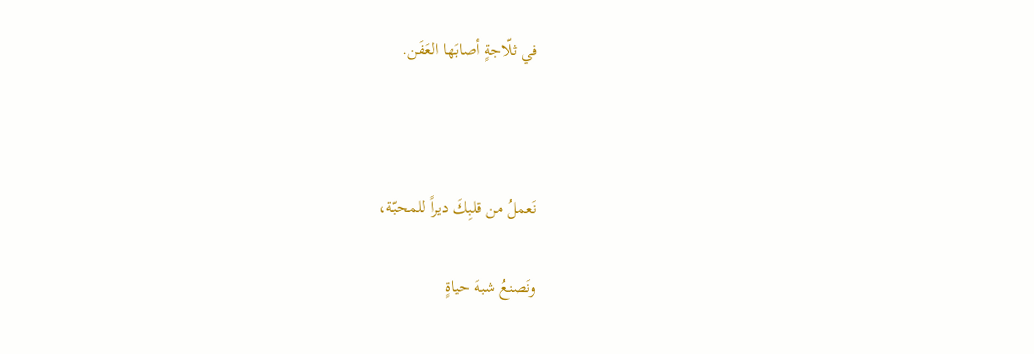في ثلّاجةٍ أصابَها العَفَن.



نَعملُ من قلبِكَ ديراً للمحبّة،

ونَصنعُ شبهَ حياةٍ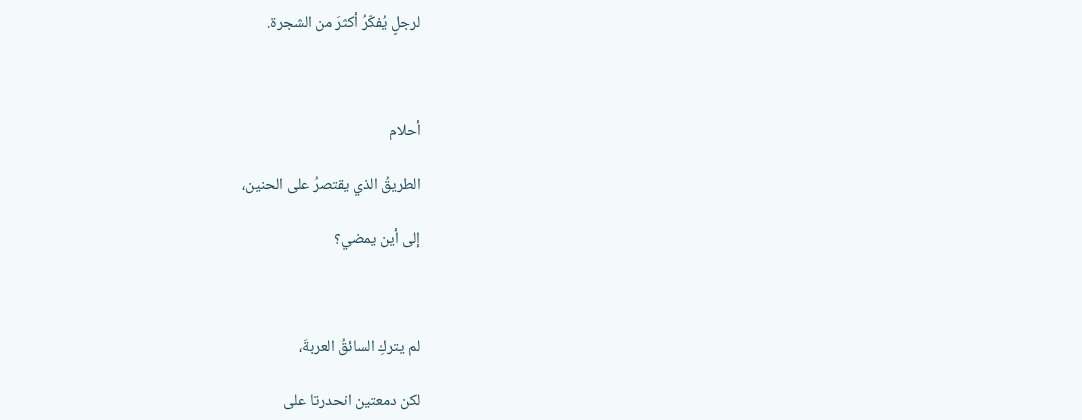لرجلٍ يُفكّرُ أكثرَ من الشجرة.



أحلام

الطريقُ الذي يقتصرُ على الحنين،

إلى أين يمضي؟



لم يتركِ السائقُ العربةَ،

لكن دمعتين انحدرتا على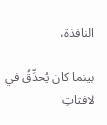النافذة،

بينما كان يُحدِّقُ في لافتاتِ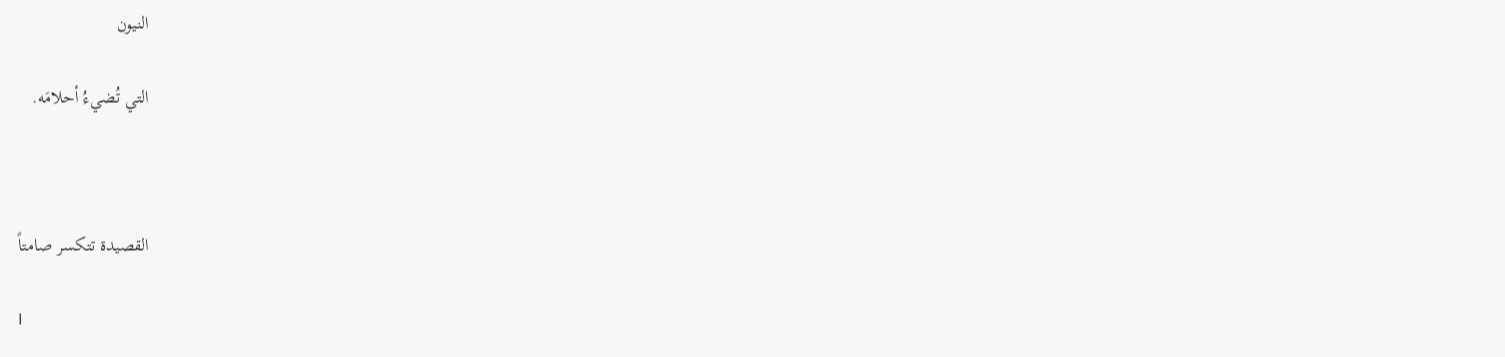النيون

التي تُضيءُ أحلامَه.



القصيدة تتكسر صامتاً

I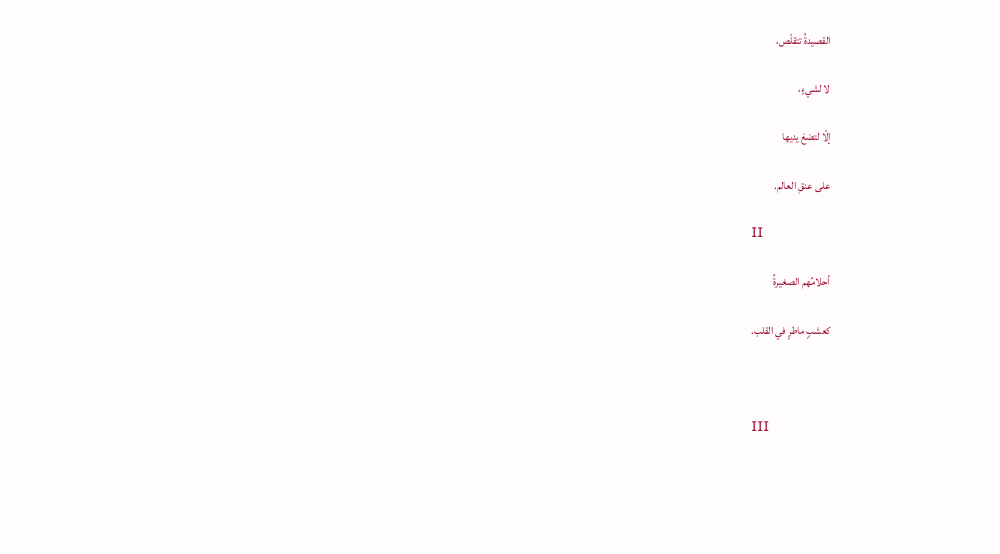القصيدةُ تتقلّص،

لا لشيءٍ،

إلّا لتضعَ يديها

على عنقِ العالم.

II

أحلامُهم الصغيرةُ

كعشبٍ ماطرٍ في القلب.



III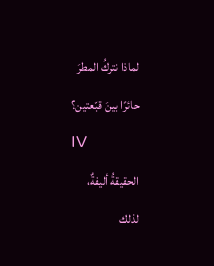لماذا نتركُ المطرَ

حائرًا بينَ قبّعتين؟

IV

الحقيقةُ أليفةٌ،

لذلك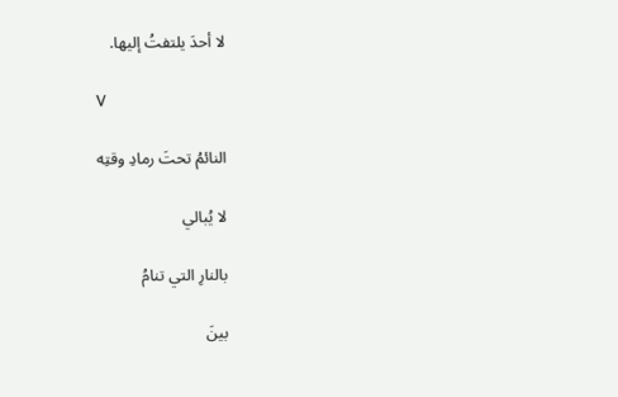لا أحدَ يلتفتُ إليها.

V

النائمُ تحتَ رمادِ وقتِه

لا يُبالي

بالنارِ التي تنامُ

بينَ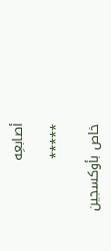أصابعِه

*****

خاص بأوكسجين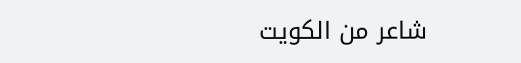شاعر من الكويت